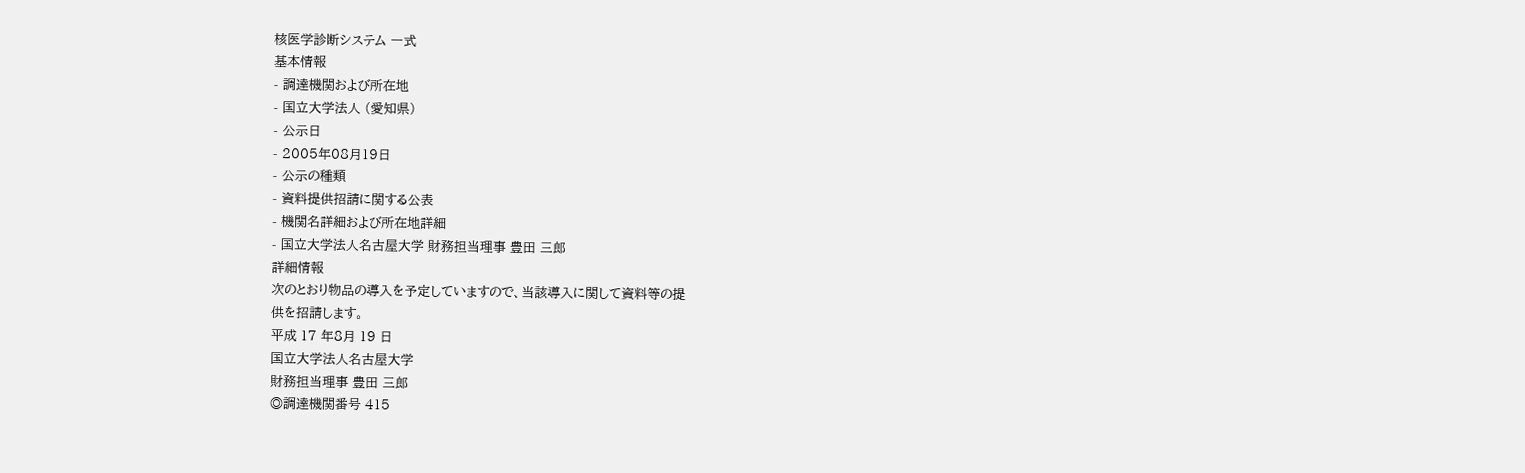核医学診断システム 一式
基本情報
- 調達機関および所在地
- 国立大学法人 (愛知県)
- 公示日
- 2005年08月19日
- 公示の種類
- 資料提供招請に関する公表
- 機関名詳細および所在地詳細
- 国立大学法人名古屋大学 財務担当理事 豊田 三郎
詳細情報
次のとおり物品の導入を予定していますので、当該導入に関して資料等の提
供を招請します。
平成 17 年8月 19 日
国立大学法人名古屋大学
財務担当理事 豊田 三郎
◎調達機関番号 415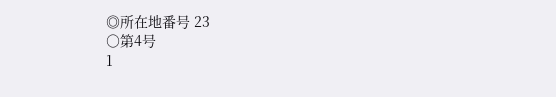◎所在地番号 23
○第4号
1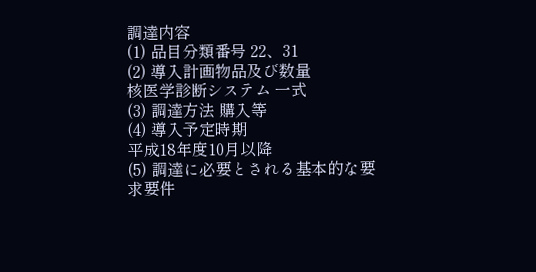調達内容
(1) 品目分類番号 22、31
(2) 導入計画物品及び数量
核医学診断システム 一式
(3) 調達方法 購入等
(4) 導入予定時期
平成18年度10月以降
(5) 調達に必要とされる基本的な要求要件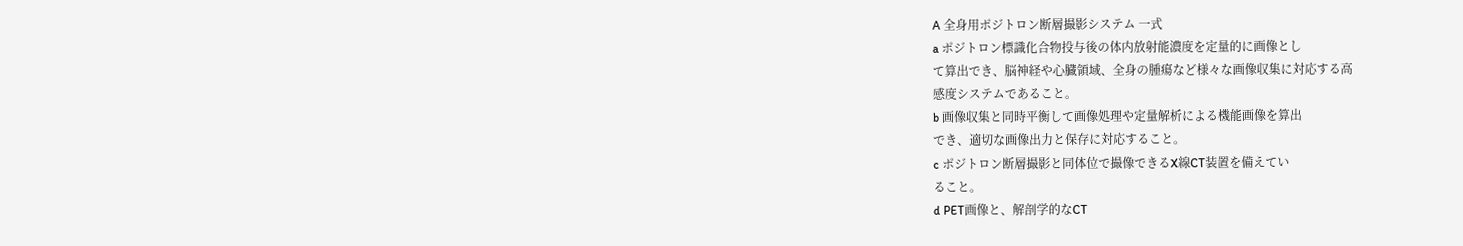A 全身用ポジトロン断層撮影システム 一式
a ポジトロン標識化合物投与後の体内放射能濃度を定量的に画像とし
て算出でき、脳神経や心臓領域、全身の腫瘍など様々な画像収集に対応する高
感度システムであること。
b 画像収集と同時平衡して画像処理や定量解析による機能画像を算出
でき、適切な画像出力と保存に対応すること。
c ポジトロン断層撮影と同体位で撮像できるX線CT装置を備えてい
ること。
d PET画像と、解剖学的なCT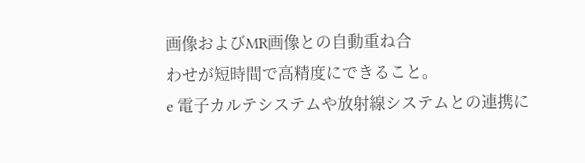画像およびMR画像との自動重ね合
わせが短時間で高精度にできること。
e 電子カルテシステムや放射線システムとの連携に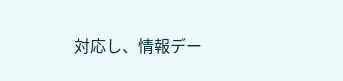対応し、情報デー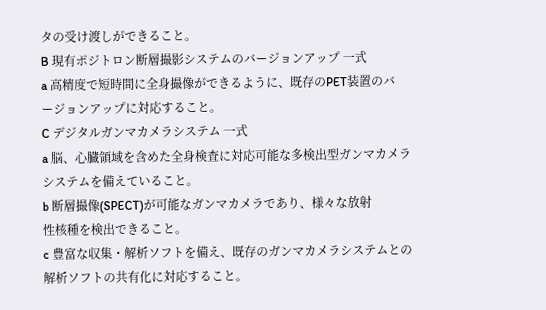タの受け渡しができること。
B 現有ポジトロン断層撮影システムのバージョンアップ 一式
a 高精度で短時間に全身撮像ができるように、既存のPET装置のバ
ージョンアップに対応すること。
C デジタルガンマカメラシステム 一式
a 脳、心臓領域を含めた全身検査に対応可能な多検出型ガンマカメラ
システムを備えていること。
b 断層撮像(SPECT)が可能なガンマカメラであり、様々な放射
性核種を検出できること。
c 豊富な収集・解析ソフトを備え、既存のガンマカメラシステムとの
解析ソフトの共有化に対応すること。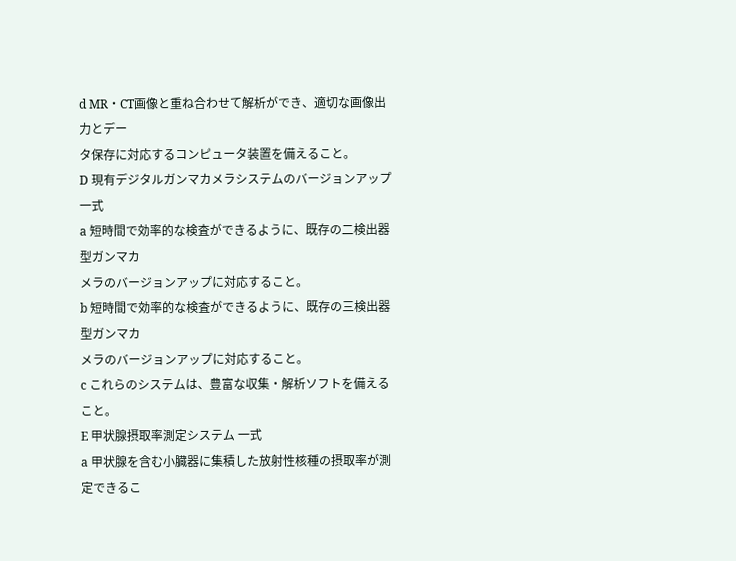d MR・CT画像と重ね合わせて解析ができ、適切な画像出力とデー
タ保存に対応するコンピュータ装置を備えること。
D 現有デジタルガンマカメラシステムのバージョンアップ 一式
a 短時間で効率的な検査ができるように、既存の二検出器型ガンマカ
メラのバージョンアップに対応すること。
b 短時間で効率的な検査ができるように、既存の三検出器型ガンマカ
メラのバージョンアップに対応すること。
c これらのシステムは、豊富な収集・解析ソフトを備えること。
E 甲状腺摂取率測定システム 一式
a 甲状腺を含む小臓器に集積した放射性核種の摂取率が測定できるこ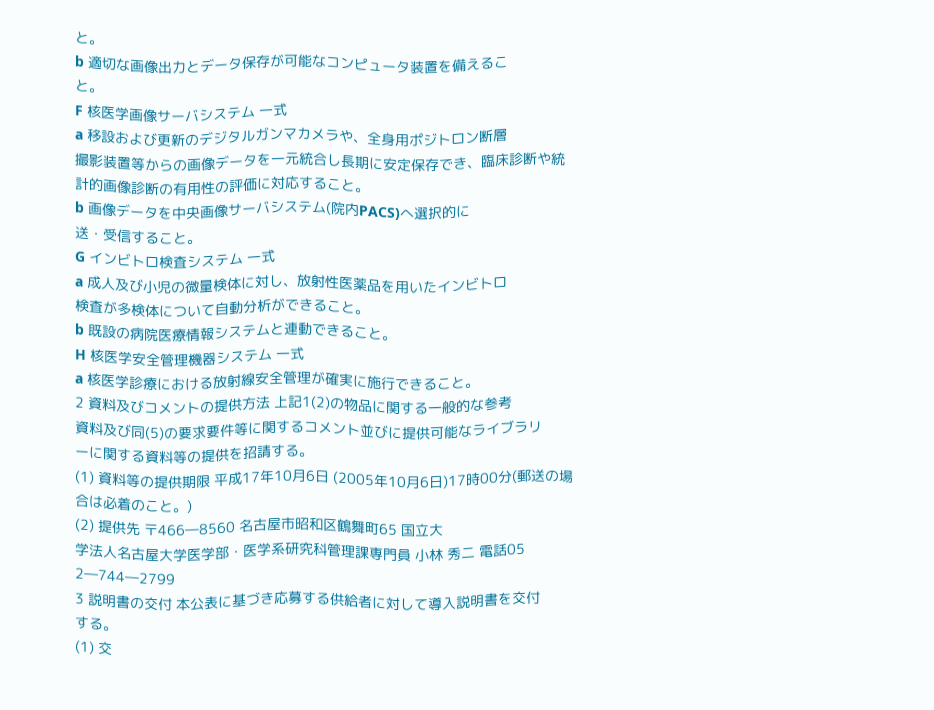と。
b 適切な画像出力とデータ保存が可能なコンピュータ装置を備えるこ
と。
F 核医学画像サーバシステム 一式
a 移設および更新のデジタルガンマカメラや、全身用ポジトロン断層
撮影装置等からの画像データを一元統合し長期に安定保存でき、臨床診断や統
計的画像診断の有用性の評価に対応すること。
b 画像データを中央画像サーバシステム(院内PACS)へ選択的に
送・受信すること。
G インビトロ検査システム 一式
a 成人及び小児の微量検体に対し、放射性医薬品を用いたインビトロ
検査が多検体について自動分析ができること。
b 既設の病院医療情報システムと連動できること。
H 核医学安全管理機器システム 一式
a 核医学診療における放射線安全管理が確実に施行できること。
2 資料及びコメントの提供方法 上記1(2)の物品に関する一般的な参考
資料及び同(5)の要求要件等に関するコメント並びに提供可能なライブラリ
ーに関する資料等の提供を招請する。
(1) 資料等の提供期限 平成17年10月6日 (2005年10月6日)17時00分(郵送の場
合は必着のこと。)
(2) 提供先 〒466―8560 名古屋市昭和区鶴舞町65 国立大
学法人名古屋大学医学部・医学系研究科管理課専門員 小林 秀二 電話05
2―744―2799
3 説明書の交付 本公表に基づき応募する供給者に対して導入説明書を交付
する。
(1) 交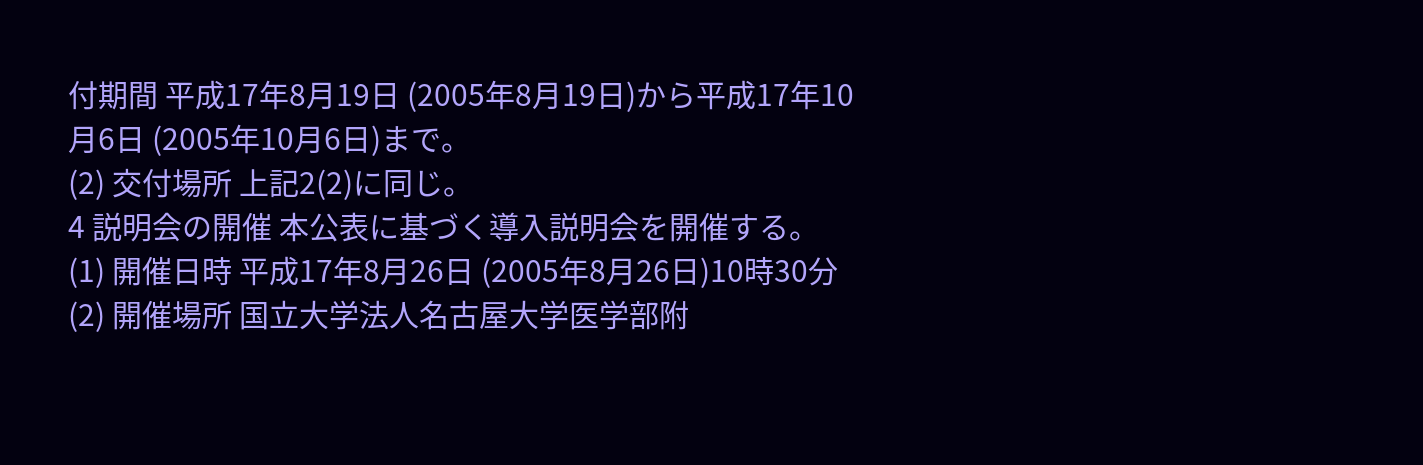付期間 平成17年8月19日 (2005年8月19日)から平成17年10月6日 (2005年10月6日)まで。
(2) 交付場所 上記2(2)に同じ。
4 説明会の開催 本公表に基づく導入説明会を開催する。
(1) 開催日時 平成17年8月26日 (2005年8月26日)10時30分
(2) 開催場所 国立大学法人名古屋大学医学部附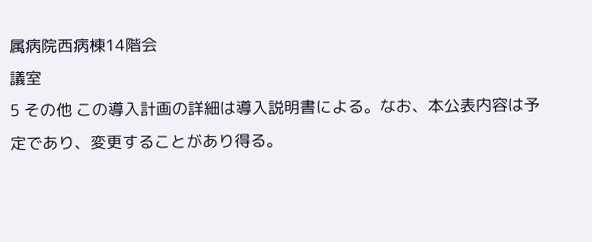属病院西病棟14階会
議室
5 その他 この導入計画の詳細は導入説明書による。なお、本公表内容は予
定であり、変更することがあり得る。